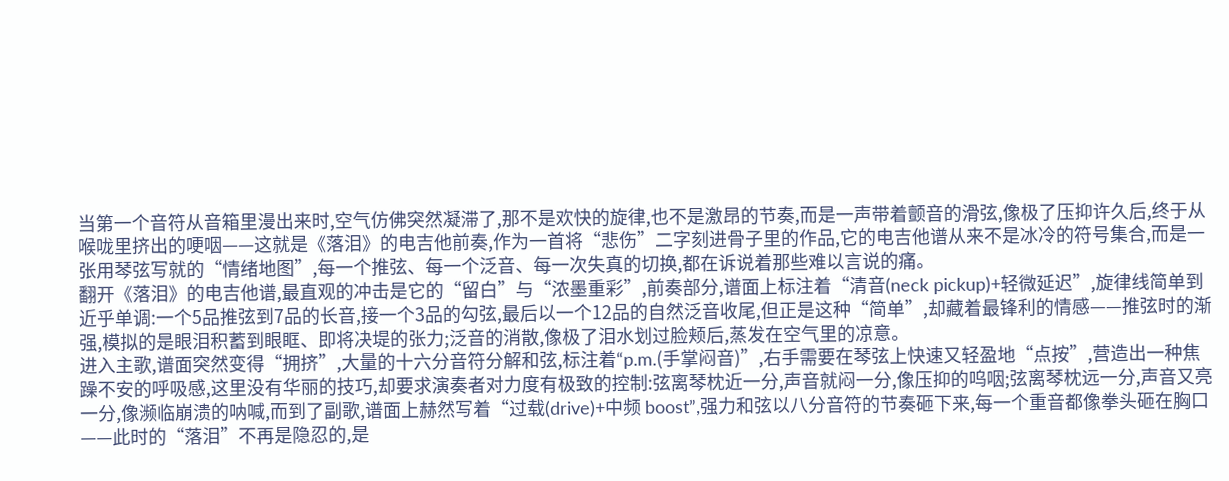当第一个音符从音箱里漫出来时,空气仿佛突然凝滞了,那不是欢快的旋律,也不是激昂的节奏,而是一声带着颤音的滑弦,像极了压抑许久后,终于从喉咙里挤出的哽咽——这就是《落泪》的电吉他前奏,作为一首将“悲伤”二字刻进骨子里的作品,它的电吉他谱从来不是冰冷的符号集合,而是一张用琴弦写就的“情绪地图”,每一个推弦、每一个泛音、每一次失真的切换,都在诉说着那些难以言说的痛。
翻开《落泪》的电吉他谱,最直观的冲击是它的“留白”与“浓墨重彩”,前奏部分,谱面上标注着“清音(neck pickup)+轻微延迟”,旋律线简单到近乎单调:一个5品推弦到7品的长音,接一个3品的勾弦,最后以一个12品的自然泛音收尾,但正是这种“简单”,却藏着最锋利的情感——推弦时的渐强,模拟的是眼泪积蓄到眼眶、即将决堤的张力;泛音的消散,像极了泪水划过脸颊后,蒸发在空气里的凉意。
进入主歌,谱面突然变得“拥挤”,大量的十六分音符分解和弦,标注着“p.m.(手掌闷音)”,右手需要在琴弦上快速又轻盈地“点按”,营造出一种焦躁不安的呼吸感,这里没有华丽的技巧,却要求演奏者对力度有极致的控制:弦离琴枕近一分,声音就闷一分,像压抑的呜咽;弦离琴枕远一分,声音又亮一分,像濒临崩溃的呐喊,而到了副歌,谱面上赫然写着“过载(drive)+中频 boost”,强力和弦以八分音符的节奏砸下来,每一个重音都像拳头砸在胸口——此时的“落泪”不再是隐忍的,是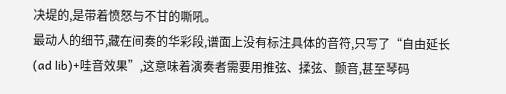决堤的,是带着愤怒与不甘的嘶吼。
最动人的细节,藏在间奏的华彩段,谱面上没有标注具体的音符,只写了“自由延长(ad lib)+哇音效果”,这意味着演奏者需要用推弦、揉弦、颤音,甚至琴码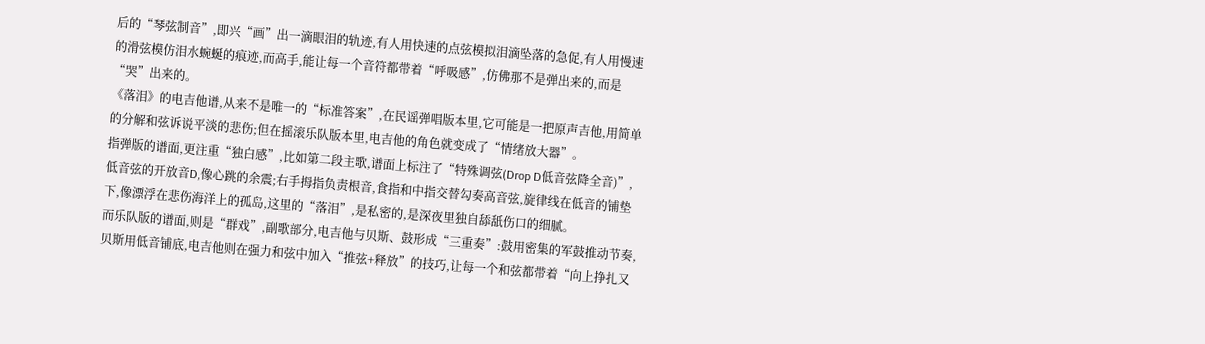后的“琴弦制音”,即兴“画”出一滴眼泪的轨迹,有人用快速的点弦模拟泪滴坠落的急促,有人用慢速的滑弦模仿泪水蜿蜒的痕迹,而高手,能让每一个音符都带着“呼吸感”,仿佛那不是弹出来的,而是“哭”出来的。
《落泪》的电吉他谱,从来不是唯一的“标准答案”,在民谣弹唱版本里,它可能是一把原声吉他,用简单的分解和弦诉说平淡的悲伤;但在摇滚乐队版本里,电吉他的角色就变成了“情绪放大器”。
指弹版的谱面,更注重“独白感”,比如第二段主歌,谱面上标注了“特殊调弦(Drop D低音弦降全音)”,低音弦的开放音D,像心跳的余震;右手拇指负责根音,食指和中指交替勾奏高音弦,旋律线在低音的铺垫下,像漂浮在悲伤海洋上的孤岛,这里的“落泪”,是私密的,是深夜里独自舔舐伤口的细腻。
而乐队版的谱面,则是“群戏”,副歌部分,电吉他与贝斯、鼓形成“三重奏”:鼓用密集的军鼓推动节奏,贝斯用低音铺底,电吉他则在强力和弦中加入“推弦+释放”的技巧,让每一个和弦都带着“向上挣扎又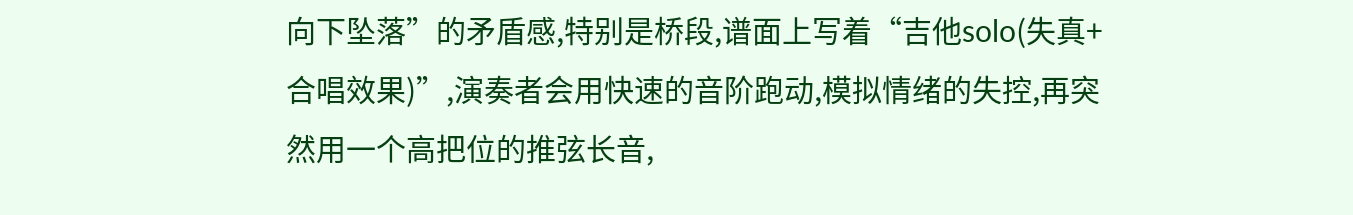向下坠落”的矛盾感,特别是桥段,谱面上写着“吉他solo(失真+合唱效果)”,演奏者会用快速的音阶跑动,模拟情绪的失控,再突然用一个高把位的推弦长音,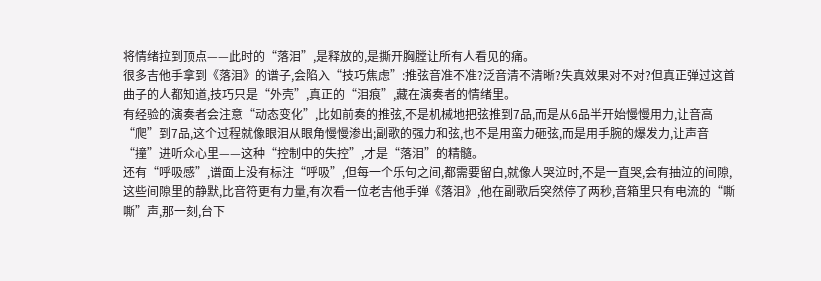将情绪拉到顶点——此时的“落泪”,是释放的,是撕开胸膛让所有人看见的痛。
很多吉他手拿到《落泪》的谱子,会陷入“技巧焦虑”:推弦音准不准?泛音清不清晰?失真效果对不对?但真正弹过这首曲子的人都知道,技巧只是“外壳”,真正的“泪痕”,藏在演奏者的情绪里。
有经验的演奏者会注意“动态变化”,比如前奏的推弦,不是机械地把弦推到7品,而是从6品半开始慢慢用力,让音高“爬”到7品,这个过程就像眼泪从眼角慢慢渗出;副歌的强力和弦,也不是用蛮力砸弦,而是用手腕的爆发力,让声音“撞”进听众心里——这种“控制中的失控”,才是“落泪”的精髓。
还有“呼吸感”,谱面上没有标注“呼吸”,但每一个乐句之间,都需要留白,就像人哭泣时,不是一直哭,会有抽泣的间隙,这些间隙里的静默,比音符更有力量,有次看一位老吉他手弹《落泪》,他在副歌后突然停了两秒,音箱里只有电流的“嘶嘶”声,那一刻,台下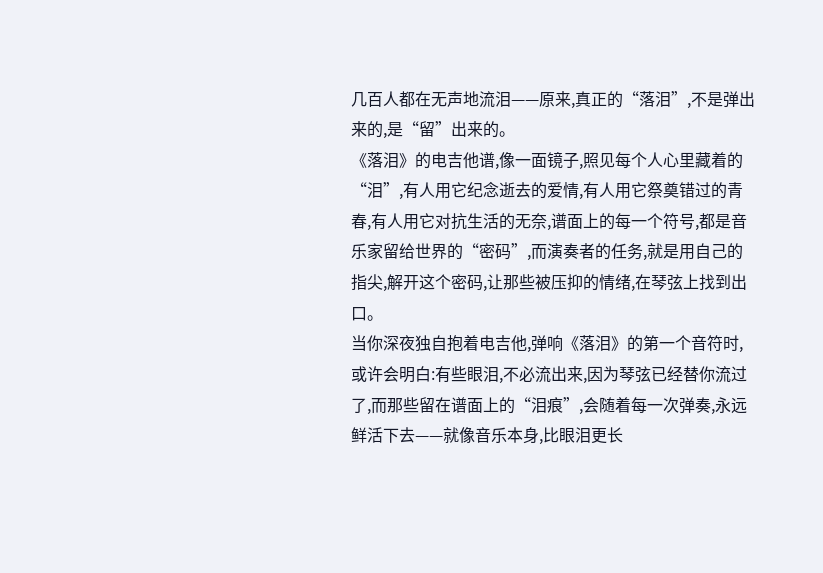几百人都在无声地流泪——原来,真正的“落泪”,不是弹出来的,是“留”出来的。
《落泪》的电吉他谱,像一面镜子,照见每个人心里藏着的“泪”,有人用它纪念逝去的爱情,有人用它祭奠错过的青春,有人用它对抗生活的无奈,谱面上的每一个符号,都是音乐家留给世界的“密码”,而演奏者的任务,就是用自己的指尖,解开这个密码,让那些被压抑的情绪,在琴弦上找到出口。
当你深夜独自抱着电吉他,弹响《落泪》的第一个音符时,或许会明白:有些眼泪,不必流出来,因为琴弦已经替你流过了,而那些留在谱面上的“泪痕”,会随着每一次弹奏,永远鲜活下去——就像音乐本身,比眼泪更长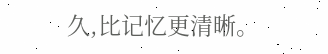久,比记忆更清晰。